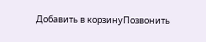Добавить в корзинуПозвонить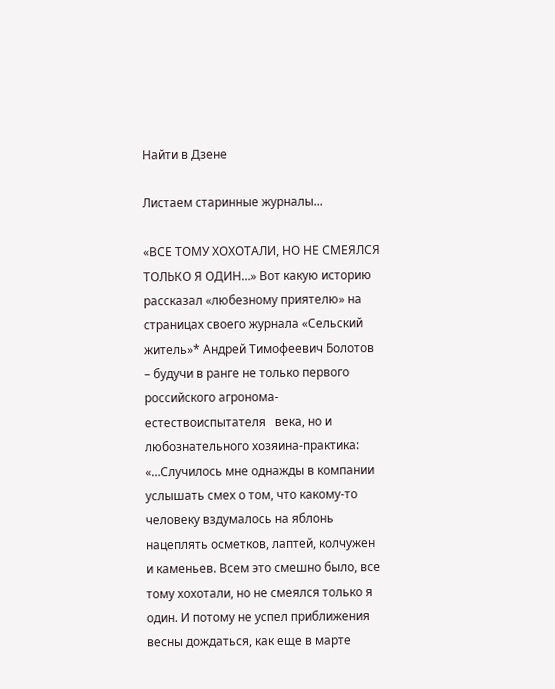Найти в Дзене

Листаем старинные журналы...

«ВСЕ ТОМУ ХОХОТАЛИ, НО НЕ СМЕЯЛСЯ ТОЛЬКО Я ОДИН…» Вот какую историю рассказал «любезному приятелю» на страницах своего журнала «Сельский житель»* Андрей Тимофеевич Болотов – будучи в ранге не только первого российского агронома-естествоиспытателя   века, но и любознательного хозяина-практика: «…Случилось мне однажды в компании услышать смех о том, что какому-то человеку вздумалось на яблонь нацеплять осметков, лаптей, колчужен и каменьев. Всем это смешно было, все тому хохотали, но не смеялся только я один. И потому не успел приближения весны дождаться, как еще в марте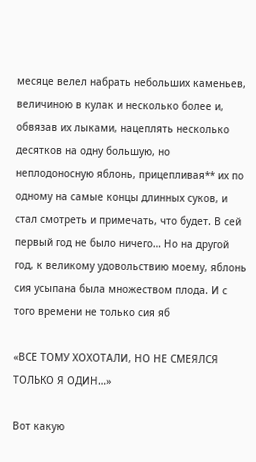месяце велел набрать небольших каменьев, величиною в кулак и несколько более и, обвязав их лыками, нацеплять несколько десятков на одну большую, но неплодоносную яблонь, прицепливая** их по одному на самые концы длинных суков, и стал смотреть и примечать, что будет. В сей первый год не было ничего… Но на другой год, к великому удовольствию моему, яблонь сия усыпана была множеством плода. И с того времени не только сия яб

«ВСЕ ТОМУ ХОХОТАЛИ, НО НЕ СМЕЯЛСЯ ТОЛЬКО Я ОДИН…»

Вот какую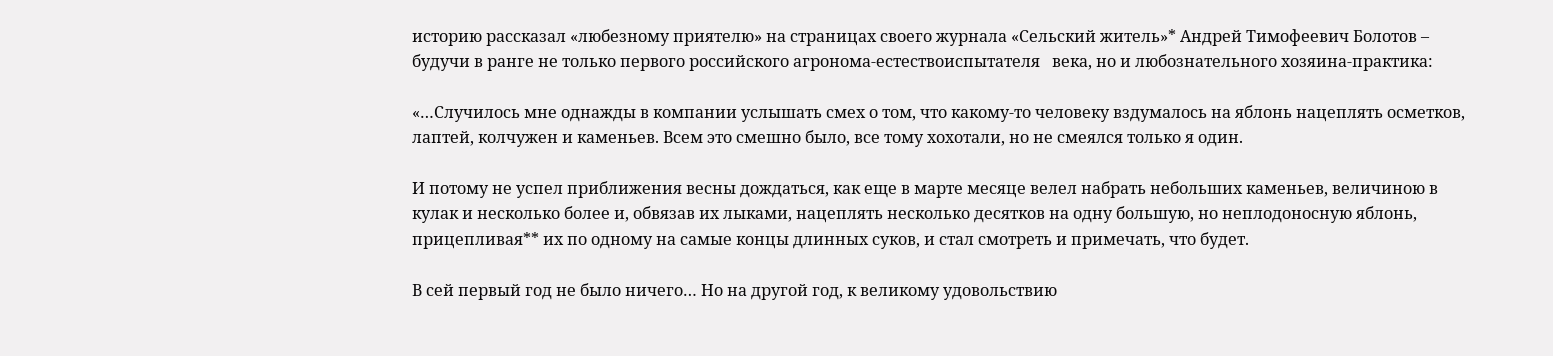историю рассказал «любезному приятелю» на страницах своего журнала «Сельский житель»* Андрей Тимофеевич Болотов – будучи в ранге не только первого российского агронома-естествоиспытателя   века, но и любознательного хозяина-практика:

«…Случилось мне однажды в компании услышать смех о том, что какому-то человеку вздумалось на яблонь нацеплять осметков, лаптей, колчужен и каменьев. Всем это смешно было, все тому хохотали, но не смеялся только я один.

И потому не успел приближения весны дождаться, как еще в марте месяце велел набрать небольших каменьев, величиною в кулак и несколько более и, обвязав их лыками, нацеплять несколько десятков на одну большую, но неплодоносную яблонь, прицепливая** их по одному на самые концы длинных суков, и стал смотреть и примечать, что будет.

В сей первый год не было ничего… Но на другой год, к великому удовольствию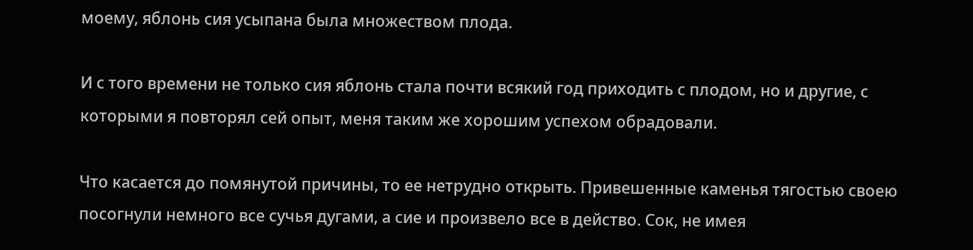моему, яблонь сия усыпана была множеством плода.

И с того времени не только сия яблонь стала почти всякий год приходить с плодом, но и другие, с которыми я повторял сей опыт, меня таким же хорошим успехом обрадовали.

Что касается до помянутой причины, то ее нетрудно открыть. Привешенные каменья тягостью своею посогнули немного все сучья дугами, а сие и произвело все в действо. Сок, не имея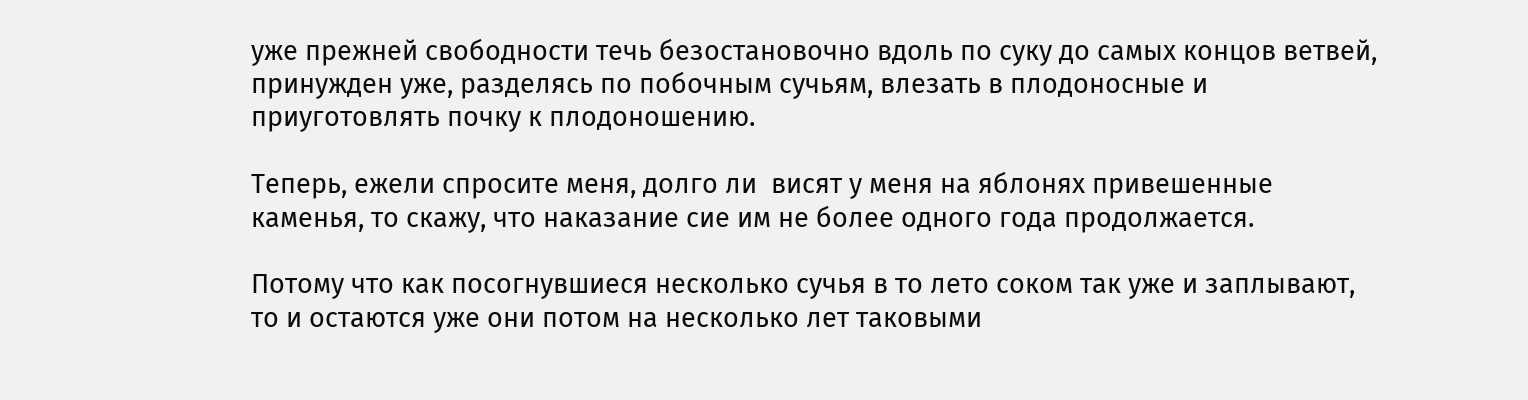уже прежней свободности течь безостановочно вдоль по суку до самых концов ветвей, принужден уже, разделясь по побочным сучьям, влезать в плодоносные и приуготовлять почку к плодоношению.

Теперь, ежели спросите меня, долго ли  висят у меня на яблонях привешенные каменья, то скажу, что наказание сие им не более одного года продолжается.

Потому что как посогнувшиеся несколько сучья в то лето соком так уже и заплывают, то и остаются уже они потом на несколько лет таковыми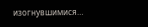изогнувшимися…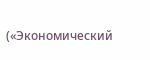(«Экономический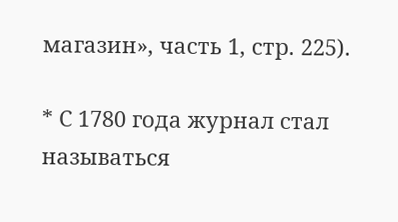магазин», часть 1, стр. 225).

* С 1780 года журнал стал называться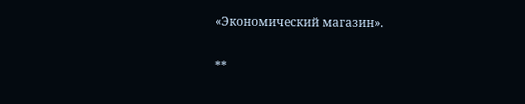«Экономический магазин».

**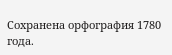Сохранена орфография 1780 года.